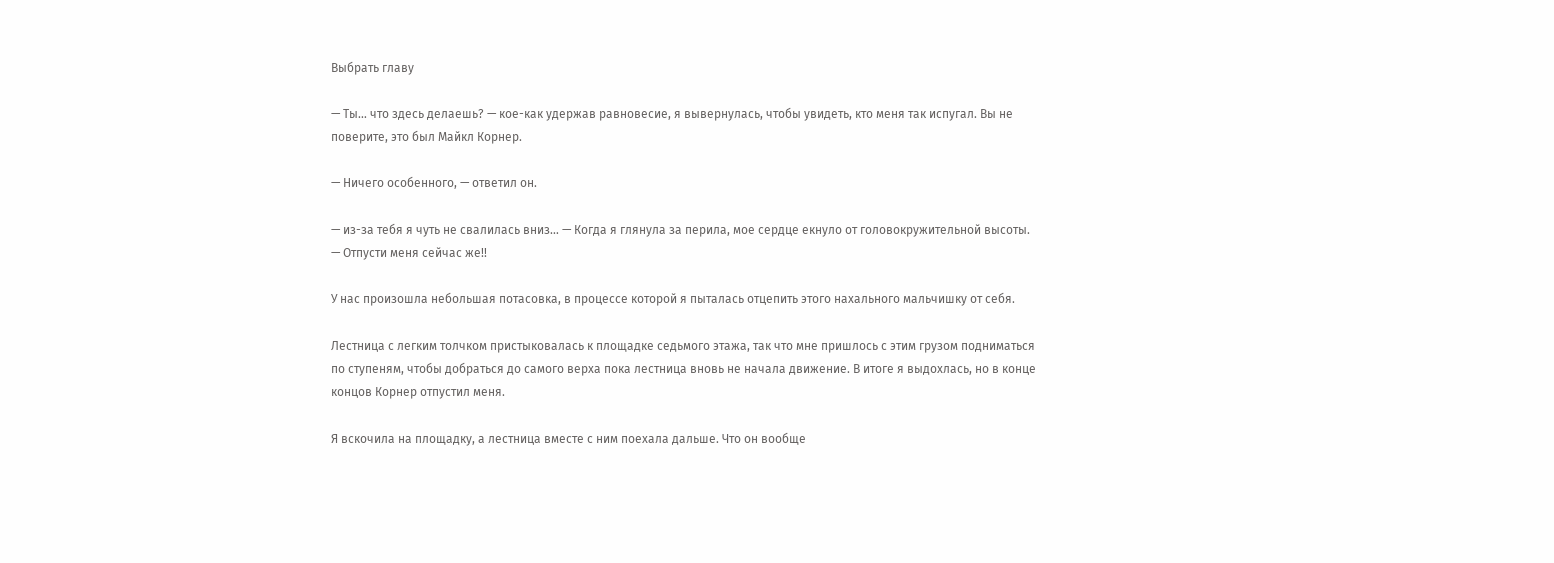Выбрать главу

— Ты… что здесь делаешь? — кое-как удержав равновесие, я вывернулась, чтобы увидеть, кто меня так испугал. Вы не поверите, это был Майкл Корнер.

— Ничего особенного, — ответил он.

— из-за тебя я чуть не свалилась вниз… — Когда я глянула за перила, мое сердце екнуло от головокружительной высоты. — Отпусти меня сейчас же!!

У нас произошла небольшая потасовка, в процессе которой я пыталась отцепить этого нахального мальчишку от себя.

Лестница с легким толчком пристыковалась к площадке седьмого этажа, так что мне пришлось с этим грузом подниматься по ступеням, чтобы добраться до самого верха пока лестница вновь не начала движение. В итоге я выдохлась, но в конце концов Корнер отпустил меня.

Я вскочила на площадку, а лестница вместе с ним поехала дальше. Что он вообще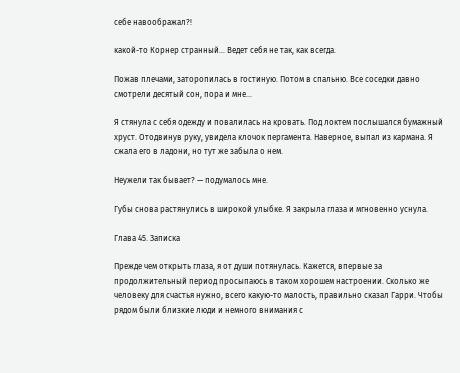себе навоображал?!

какой-то Корнер странный… Ведет себя не так, как всегда.

Пожав плечами, заторопилась в гостиную. Потом в спальню. Все соседки давно смотрели десятый сон, пора и мне…

Я стянула с себя одежду и повалилась на кровать. Под локтем послышался бумажный хруст. Отодвинув руку, увидела клочок пергамента. Наверное, выпал из кармана. Я сжала его в ладони, но тут же забыла о нем.

Неужели так бывает? — подумалось мне.

Губы снова растянулись в широкой улыбке. Я закрыла глаза и мгновенно уснула.

Глава 45. Записка

Прежде чем открыть глаза, я от души потянулась. Кажется, впервые за продолжительный период просыпаюсь в таком хорошем настроении. Сколько же человеку для счастья нужно, всего какую-то малость, правильно сказал Гарри. Чтобы рядом были близкие люди и немного внимания с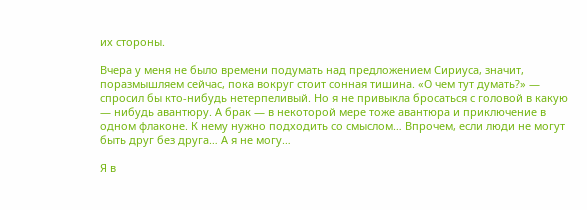их стороны.

Вчера у меня не было времени подумать над предложением Сириуса, значит, поразмышляем сейчас, пока вокруг стоит сонная тишина. «О чем тут думать?» — спросил бы кто-нибудь нетерпеливый. Но я не привыкла бросаться с головой в какую — нибудь авантюру. А брак — в некоторой мере тоже авантюра и приключение в одном флаконе. К нему нужно подходить со смыслом… Впрочем, если люди не могут быть друг без друга… А я не могу…

Я в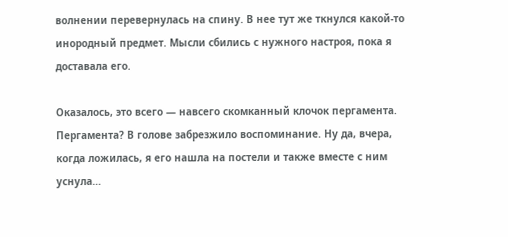волнении перевернулась на спину. В нее тут же ткнулся какой-то инородный предмет. Мысли сбились с нужного настроя, пока я доставала его.

Оказалось, это всего — навсего скомканный клочок пергамента. Пергамента? В голове забрезжило воспоминание. Ну да, вчера, когда ложилась, я его нашла на постели и также вместе с ним уснула…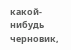какой-нибудь черновик,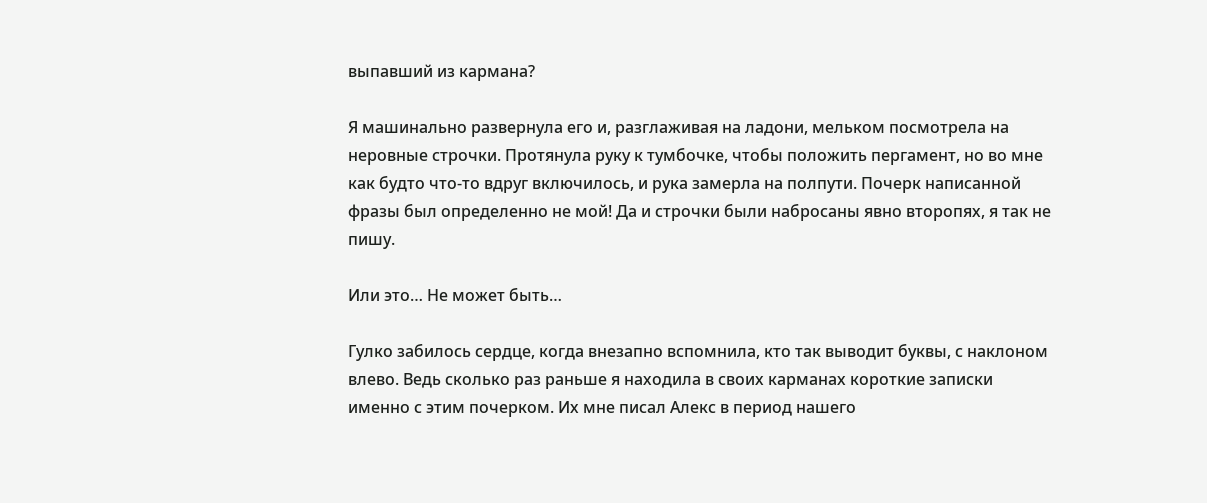выпавший из кармана?

Я машинально развернула его и, разглаживая на ладони, мельком посмотрела на неровные строчки. Протянула руку к тумбочке, чтобы положить пергамент, но во мне как будто что-то вдруг включилось, и рука замерла на полпути. Почерк написанной фразы был определенно не мой! Да и строчки были набросаны явно второпях, я так не пишу.

Или это… Не может быть…

Гулко забилось сердце, когда внезапно вспомнила, кто так выводит буквы, с наклоном влево. Ведь сколько раз раньше я находила в своих карманах короткие записки именно с этим почерком. Их мне писал Алекс в период нашего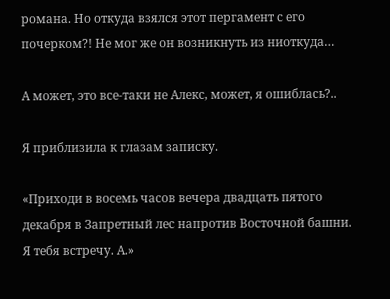романа. Но откуда взялся этот пергамент с его почерком?! Не мог же он возникнуть из ниоткуда…

А может, это все-таки не Алекс, может, я ошиблась?..

Я приблизила к глазам записку.

«Приходи в восемь часов вечера двадцать пятого декабря в Запретный лес напротив Восточной башни. Я тебя встречу. А.»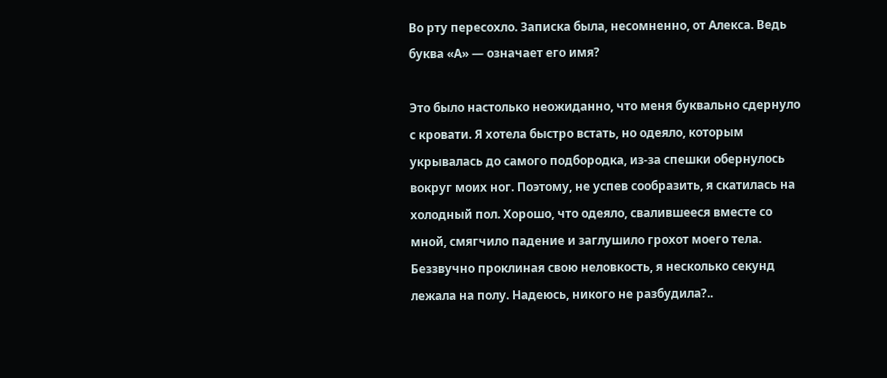Во рту пересохло. Записка была, несомненно, от Алекса. Ведь буква «А» — означает его имя?

Это было настолько неожиданно, что меня буквально сдернуло с кровати. Я хотела быстро встать, но одеяло, которым укрывалась до самого подбородка, из-за спешки обернулось вокруг моих ног. Поэтому, не успев сообразить, я скатилась на холодный пол. Хорошо, что одеяло, свалившееся вместе со мной, смягчило падение и заглушило грохот моего тела. Беззвучно проклиная свою неловкость, я несколько секунд лежала на полу. Надеюсь, никого не разбудила?..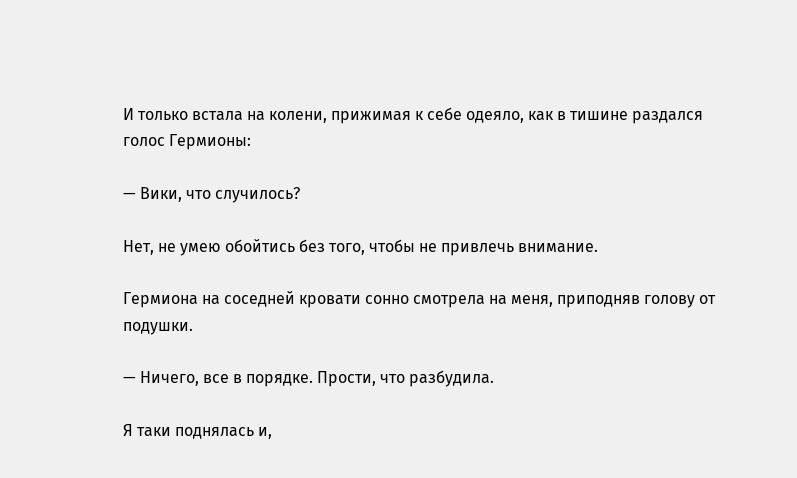И только встала на колени, прижимая к себе одеяло, как в тишине раздался голос Гермионы:

— Вики, что случилось?

Нет, не умею обойтись без того, чтобы не привлечь внимание.

Гермиона на соседней кровати сонно смотрела на меня, приподняв голову от подушки.

— Ничего, все в порядке. Прости, что разбудила.

Я таки поднялась и,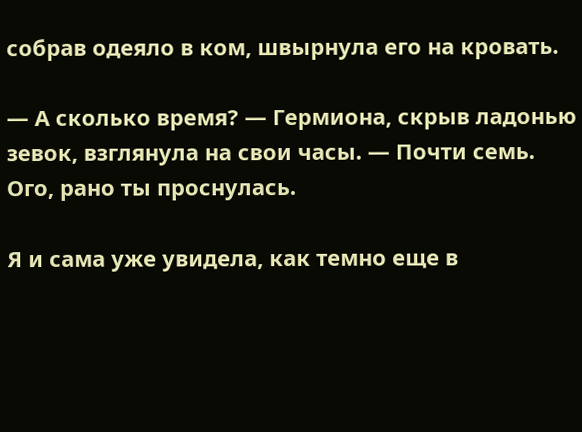собрав одеяло в ком, швырнула его на кровать.

— А сколько время? — Гермиона, скрыв ладонью зевок, взглянула на свои часы. — Почти семь. Ого, рано ты проснулась.

Я и сама уже увидела, как темно еще в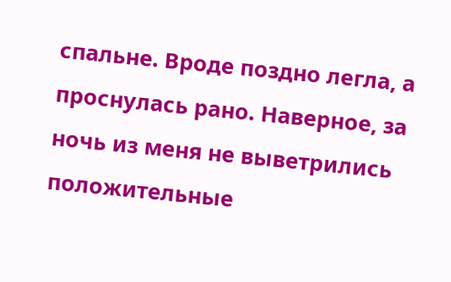спальне. Вроде поздно легла, а проснулась рано. Наверное, за ночь из меня не выветрились положительные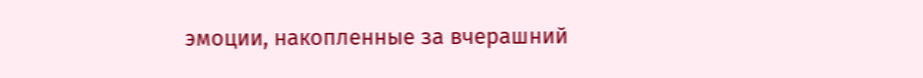эмоции, накопленные за вчерашний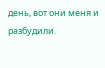день, вот они меня и разбудили.